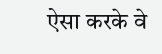ऐसा करके वे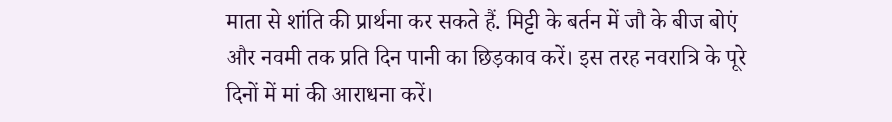माता से शांति की प्रार्थना कर सकते हैं. मिट्टी के बर्तन में जौ के बीज बोएं और नवमी तक प्रति दिन पानी का छिड़काव करें। इस तरह नवरात्रि के पूरे दिनों में मां की आराधना करें।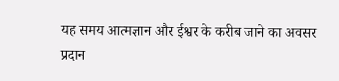यह समय आत्मज्ञान और ईश्वर के करीब जाने का अवसर प्रदान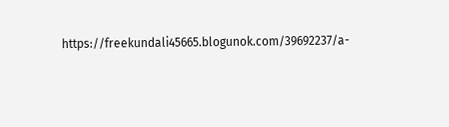https://freekundali45665.blogunok.com/39692237/a-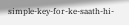simple-key-for-ke-saath-hi-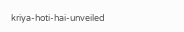kriya-hoti-hai-unveiled